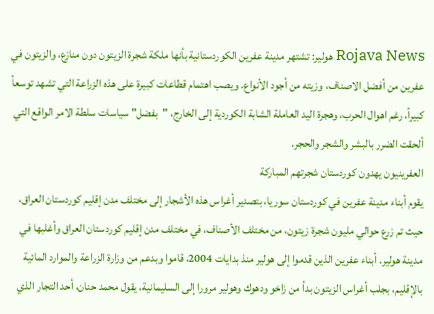Rojava News هولير: تشتهر مدينة عفرين الكوردستانية بأنها ملكة شجرة الزيتون دون منازع، والزيتون في عفرين من أفضل الاصناف، وزيته من أجود الأنواع. ويصب اهتمام قطاعات كبيرة على هذه الزراعة التي تشهد توسعاً كبيراً، رغم اهوال الحرب، وهجرة اليد العاملة الشابة الكوردية إلى الخارج، "بفضل" سياسات سلطة الامر الواقع التي ألحقت الضرر بالبشر والشجر والحجر.
العفرينيون يهدون كوردستان شجرتهم المباركة
يقوم أبناء مدينة عفرين في كوردستان سوريا، بتصدير أغراس هذه الأشجار إلى مختلف مدن إقليم كوردستان العراق، حيث تم زرع حوالي مليون شجرة زيتون، من مختلف الأصناف، في مختلف مدن إقليم كوردستان العراق وأغلبها في مدينة هولير. أبناء عفرين الذين قدموا إلى هولير منذ بدايات 2004، قاموا وبدعم من وزارة الزراعة والموارد المائية بالإقليم، بجلب أغراس الزيتون بدأ من زاخو ودهوك وهولير مرورا إلى السليمانية، يقول محمد حنان، أحد التجار الذي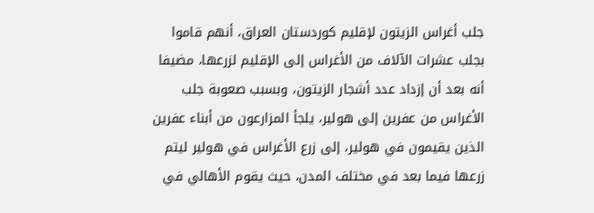جلب أغراس الزيتون لإقليم كوردستان العراق، أنهم قاموا بجلب عشرات الآلاف من الأغراس إلى الإقليم لزرعها، مضيفا أنه بعد أن إزداد عدد أشجار الزيتون، وبسبب صعوبة جلب الأغراس من عفرين إلى هولير، يلجأ المزارعون من أبناء عفرين الذين يقيمون في هولير، إلى زرع الأغراس في هولير ليتم زرعها فيما بعد في مختلف المدن، حيث يقوم الأهالي في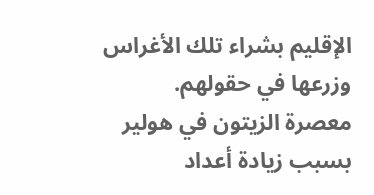الإقليم بشراء تلك الأغراس وزرعها في حقولهم.
معصرة الزيتون في هولير
بسبب زيادة أعداد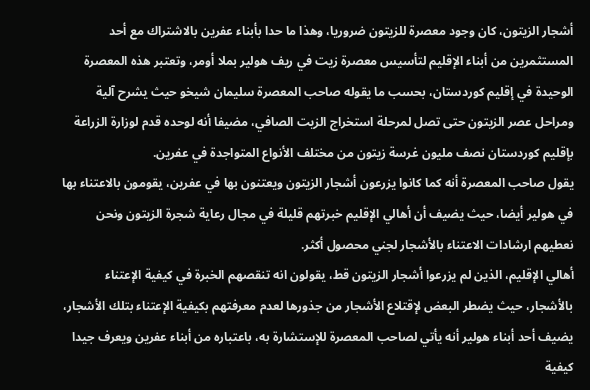أشجار الزيتون، كان وجود معصرة للزيتون ضروريا، وهذا ما حدا بأبناء عفرين بالاشتراك مع أحد المستثمرين من أبناء الإقليم لتأسيس معصرة زيت في ريف هولير بملا أومر، وتعتبر هذه المعصرة الوحيدة في إقليم كوردستان، بحسب ما يقوله صاحب المعصرة سليمان شيخو حيث يشرح آلية ومراحل عصر الزيتون حتى تصل لمرحلة استخراج الزيت الصافي، مضيفا أنه لوحده قدم لوزارة الزراعة بإقليم كوردستان نصف مليون غرسة زيتون من مختلف الأنواع المتواجدة في عفرين.
يقول صاحب المعصرة أنه كما كانوا يزرعون أشجار الزيتون ويعتنون بها في عفرين، يقومون بالاعتناء بها في هولير أيضا، حيث يضيف أن أهالي الإقليم خبرتهم قليلة في مجال رعاية شجرة الزيتون ونحن نعطيهم ارشادات الاعتناء بالأشجار لجني محصول أكثر.
أهالي الإقليم، الذين لم يزرعوا أشجار الزيتون قط، يقولون انه تنقصهم الخبرة في كيفية الإعتناء بالأشجار، حيث يضطر البعض لإقتلاع الأشجار من جذورها لعدم معرفتهم بكيفية الإعتناء بتلك الأشجار، يضيف أحد أبناء هولير أنه يأتي لصاحب المعصرة للإستشارة به، باعتباره من أبناء عفرين ويعرف جيدا كيفية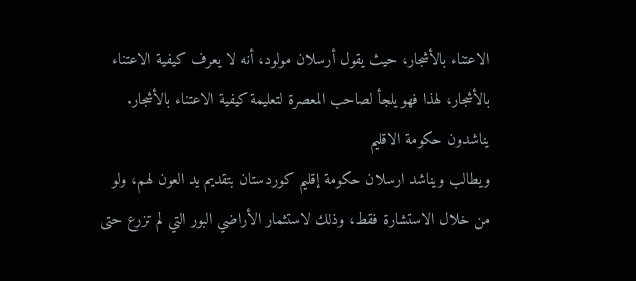الاعتناء بالأشجار، حيث يقول أرسلان مولود، أنه لا يعرف كيفية الاعتناء بالأشجار، لهذا فهو يلجأ لصاحب المعصرة لتعليمة كيفية الاعتناء بالأشجار.
يناشدون حكومة الاقليم
ويطالب ويناشد ارسلان حكومة إقليم كوردستان بتقديم يد العون لهم، ولو من خلال الاستشارة فقط، وذلك لاستثمار الأراضي البور التي لم تزرع حتى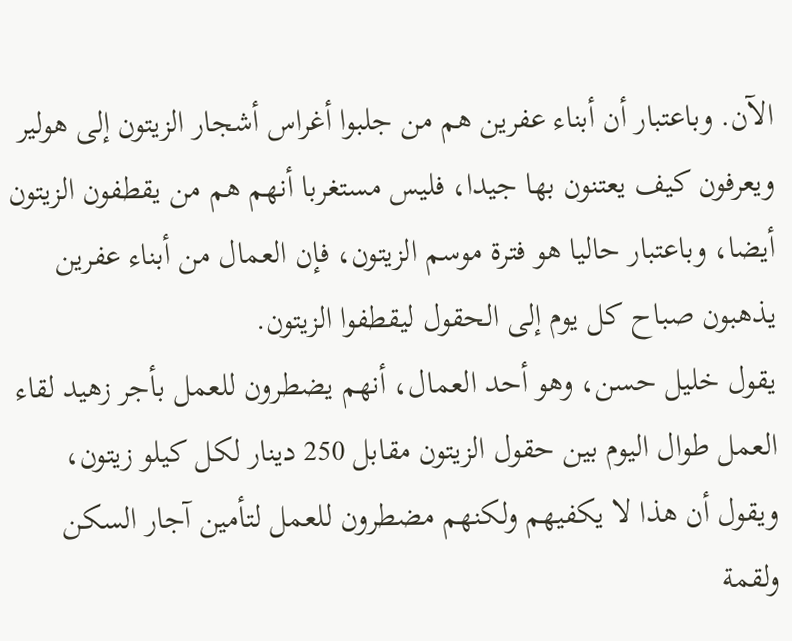الآن. وباعتبار أن أبناء عفرين هم من جلبوا أغراس أشجار الزيتون إلى هولير ويعرفون كيف يعتنون بها جيدا، فليس مستغربا أنهم هم من يقطفون الزيتون أيضا، وباعتبار حاليا هو فترة موسم الزيتون، فإن العمال من أبناء عفرين يذهبون صباح كل يوم إلى الحقول ليقطفوا الزيتون.
يقول خليل حسن، وهو أحد العمال، أنهم يضطرون للعمل بأجر زهيد لقاء العمل طوال اليوم بين حقول الزيتون مقابل 250 دينار لكل كيلو زيتون، ويقول أن هذا لا يكفيهم ولكنهم مضطرون للعمل لتأمين آجار السكن ولقمة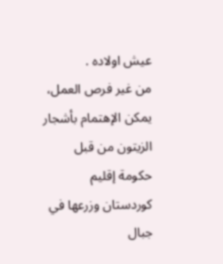عيش اولاده .
من غير فرص العمل، يمكن الإهتمام بأشجار الزيتون من قبل حكومة إقليم كوردستان وزرعها في جبال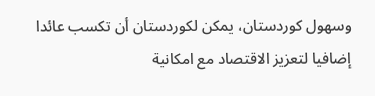وسهول كوردستان، يمكن لكوردستان أن تكسب عائدا إضافيا لتعزيز الاقتصاد مع امكانية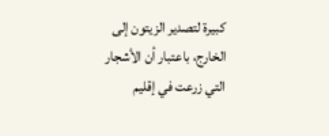كبيرة لتصدير الزيتون إلى الخارج، باعتبار أن الأشجار التي زرعت في إقليم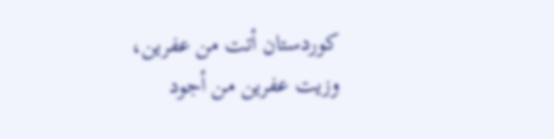كوردستان أتت من عفرين، وزيت عفرين من أجود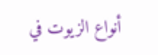أنواع الزيوت في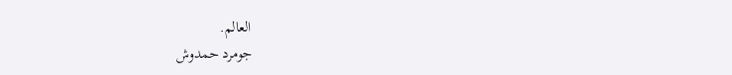العالم.
جومرد حمدوش